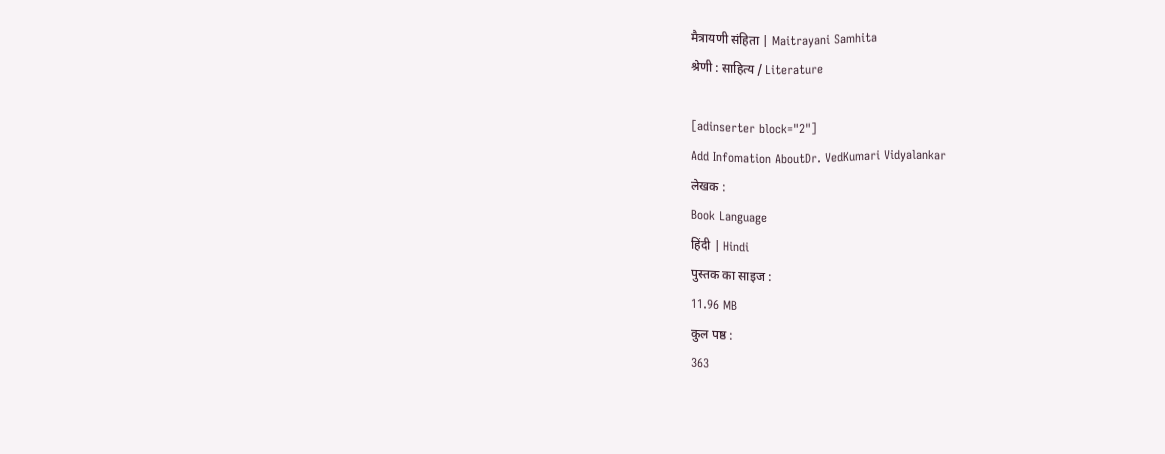मैत्रायणी संहिता | Maitrayani Samhita
श्रेणी : साहित्य / Literature

[adinserter block="2"]
Add Infomation AboutDr. VedKumari Vidyalankar
लेखक :
Book Language
हिंदी | Hindi
पुस्तक का साइज :
11.96 MB
कुल पष्ठ :
363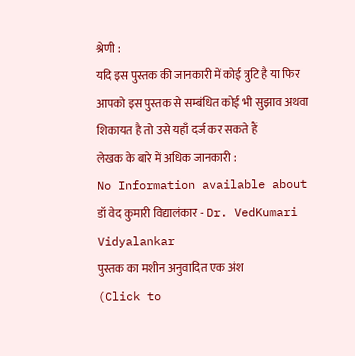श्रेणी :
यदि इस पुस्तक की जानकारी में कोई त्रुटि है या फिर आपको इस पुस्तक से सम्बंधित कोई भी सुझाव अथवा शिकायत है तो उसे यहाँ दर्ज कर सकते हैं
लेखक के बारे में अधिक जानकारी :
No Information available about डॉ वेद कुमारी विद्यालंकार - Dr. VedKumari Vidyalankar
पुस्तक का मशीन अनुवादित एक अंश
(Click to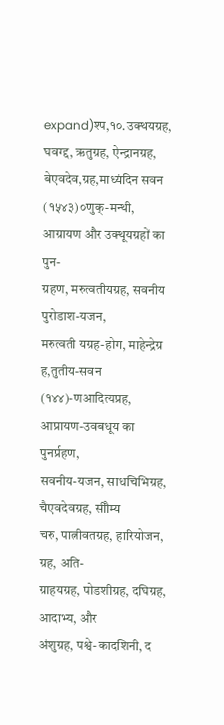expand)श्प,१०.उक्थयग्रह, घवग्द्द, ऋतुग्रह, ऐन्द्रानग्रह, बेएवदेव,ग्रह,माध्यंदिन सवन (१५४३)०णुक्-मन्थी, आग्रायण और उक्थूयग्रहों का पुन-
ग्रहण, मरुत्वतीयग्रह, सवनीय पुरोडाश-यजन,
मरुत्वती यग्रह-होग, माहेन्द्रेग्र ह,तुतीय-सवन (१४४)-णआदित्यप्रह, आप्रायण-उवबधूय का पुनर्प्रहण,
सवनीय-यजन, साधचिभिग्रह, चैएवदेवग्रह, सीौम्य
चरु, पात्नीवतग्रह, हारियोजन, ग्रह, अति-
ग्राहयग्रह, पोडशीग्रह, दघिग्रह, आदाभ्य, और
अंशुग्रह, पश्वे-कादशिनी, द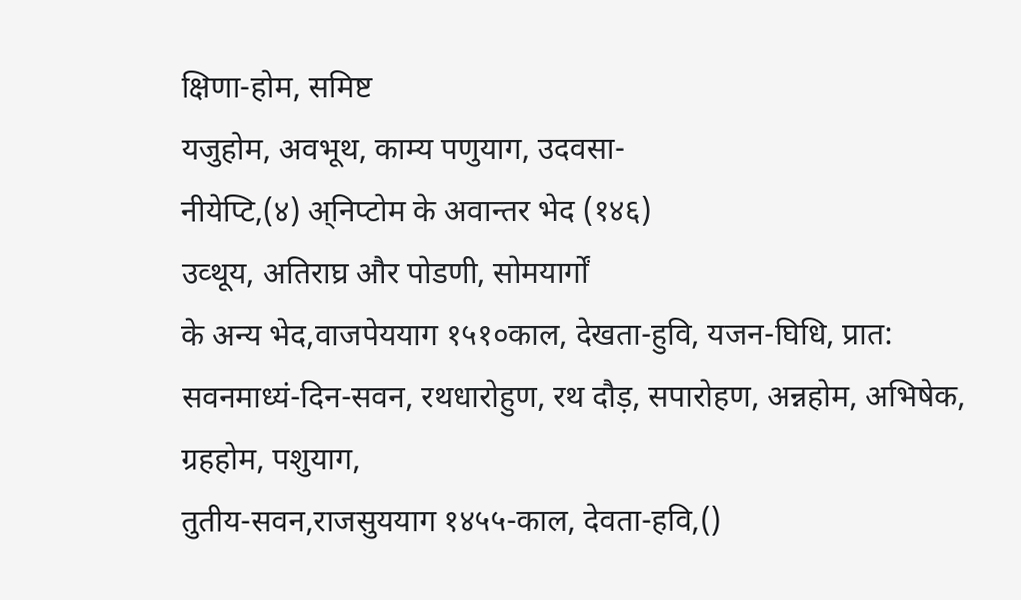क्षिणा-होम, समिष्ट
यजुहोम, अवभूथ, काम्य पणुयाग, उदवसा-
नीयेप्टि,(४) अ्निप्टोम के अवान्तर भेद (१४६)
उव्थूय, अतिराघ्र और पोडणी, सोमयार्गों
के अन्य भेद,वाजपेययाग १५१०काल, देखता-हुवि, यजन-घिधि, प्रात: सवनमाध्यं-दिन-सवन, रथधारोहुण, रथ दौड़, सपारोहण, अन्नहोम, अभिषेक, ग्रहहोम, पशुयाग,
तुतीय-सवन,राजसुययाग १४५५-काल, देवता-हवि,()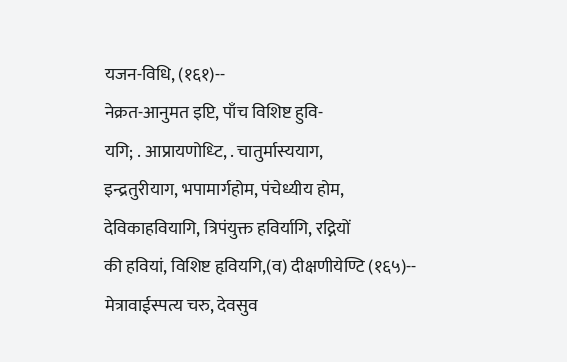यजन-विधि, (१६१)--
नेक्रत-आनुमत इप्टि, पाँच विशिष्ट हुवि-
यगि; . आप्रायणोध्टि, . चातुर्मास्ययाग,
इन्द्रतुरीयाग, भपामार्गहोम, पंचेध्यीय होम,
देविकाहवियागि, त्रिपंयुक्त हविर्यागि, रद्नियों
की हवियां, विशिष्ट हृवियगि,(व) दीक्षणीयेण्टि (१६५)--
मेत्रावाईस्पत्य चरु, देवसुव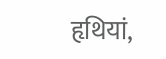हृथियां,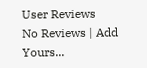User Reviews
No Reviews | Add Yours...